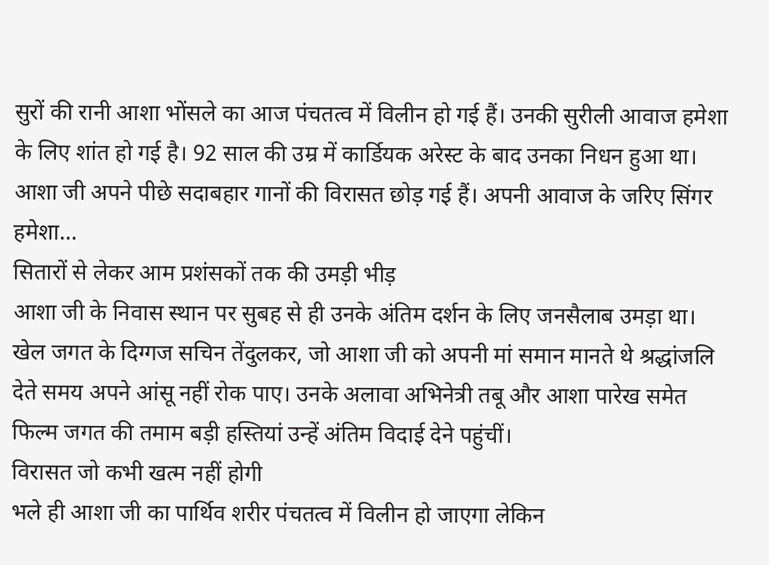सुरों की रानी आशा भोंसले का आज पंचतत्व में विलीन हो गई हैं। उनकी सुरीली आवाज हमेशा के लिए शांत हो गई है। 92 साल की उम्र में कार्डियक अरेस्ट के बाद उनका निधन हुआ था। आशा जी अपने पीछे सदाबहार गानों की विरासत छोड़ गई हैं। अपनी आवाज के जरिए सिंगर हमेशा…
सितारों से लेकर आम प्रशंसकों तक की उमड़ी भीड़
आशा जी के निवास स्थान पर सुबह से ही उनके अंतिम दर्शन के लिए जनसैलाब उमड़ा था। खेल जगत के दिग्गज सचिन तेंदुलकर, जो आशा जी को अपनी मां समान मानते थे श्रद्धांजलि देते समय अपने आंसू नहीं रोक पाए। उनके अलावा अभिनेत्री तबू और आशा पारेख समेत फिल्म जगत की तमाम बड़ी हस्तियां उन्हें अंतिम विदाई देने पहुंचीं।
विरासत जो कभी खत्म नहीं होगी
भले ही आशा जी का पार्थिव शरीर पंचतत्व में विलीन हो जाएगा लेकिन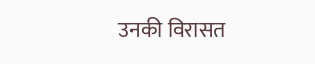उनकी विरासत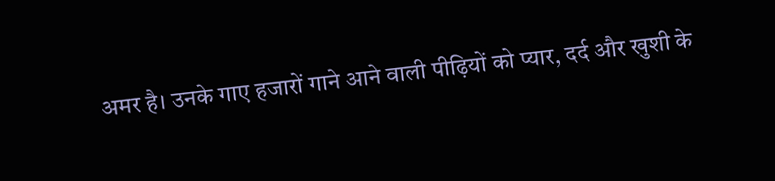अमर है। उनके गाए हजारों गाने आने वाली पीढ़ियों को प्यार, दर्द और खुशी के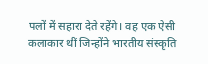पलों में सहारा देते रहेंगे। वह एक ऐसी कलाकार थीं जिन्होंने भारतीय संस्कृति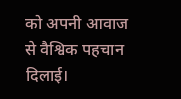को अपनी आवाज से वैश्विक पहचान दिलाई।